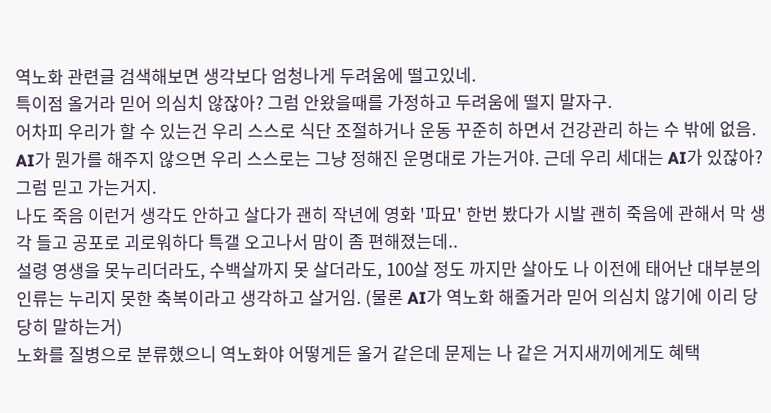역노화 관련글 검색해보면 생각보다 엄청나게 두려움에 떨고있네.
특이점 올거라 믿어 의심치 않잖아? 그럼 안왔을때를 가정하고 두려움에 떨지 말자구.
어차피 우리가 할 수 있는건 우리 스스로 식단 조절하거나 운동 꾸준히 하면서 건강관리 하는 수 밖에 없음.
AI가 뭔가를 해주지 않으면 우리 스스로는 그냥 정해진 운명대로 가는거야. 근데 우리 세대는 AI가 있잖아? 그럼 믿고 가는거지.
나도 죽음 이런거 생각도 안하고 살다가 괜히 작년에 영화 '파묘' 한번 봤다가 시발 괜히 죽음에 관해서 막 생각 들고 공포로 괴로워하다 특갤 오고나서 맘이 좀 편해졌는데..
설령 영생을 못누리더라도, 수백살까지 못 살더라도, 100살 정도 까지만 살아도 나 이전에 태어난 대부분의 인류는 누리지 못한 축복이라고 생각하고 살거임. (물론 AI가 역노화 해줄거라 믿어 의심치 않기에 이리 당당히 말하는거)
노화를 질병으로 분류했으니 역노화야 어떻게든 올거 같은데 문제는 나 같은 거지새끼에게도 혜택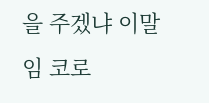을 주겠냐 이말임 코로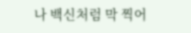나 백신처럼 막 찍어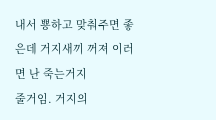내서 뿅하고 맞춰주면 좋은데 거지새끼 꺼져 이러면 난 죽는거지
줄거임. 거지의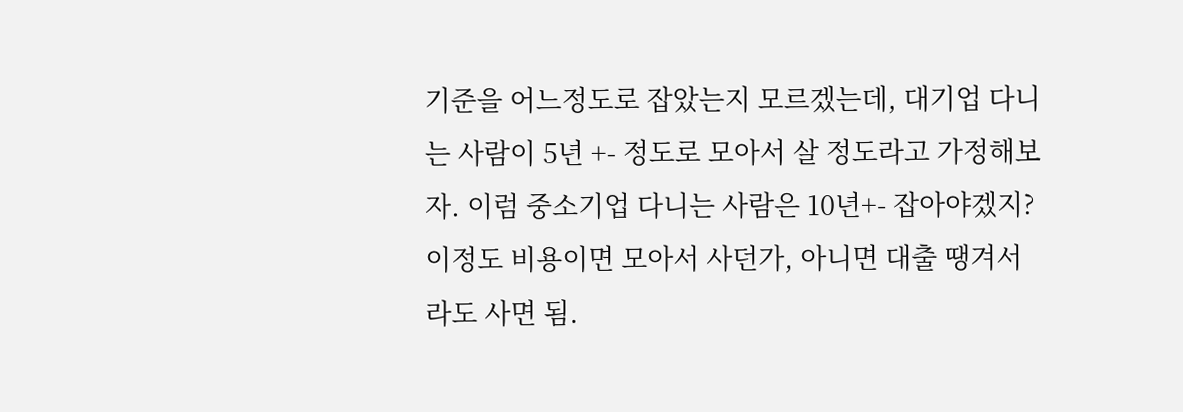기준을 어느정도로 잡았는지 모르겠는데, 대기업 다니는 사람이 5년 +- 정도로 모아서 살 정도라고 가정해보자. 이럼 중소기업 다니는 사람은 10년+- 잡아야겠지? 이정도 비용이면 모아서 사던가, 아니면 대출 땡겨서라도 사면 됨.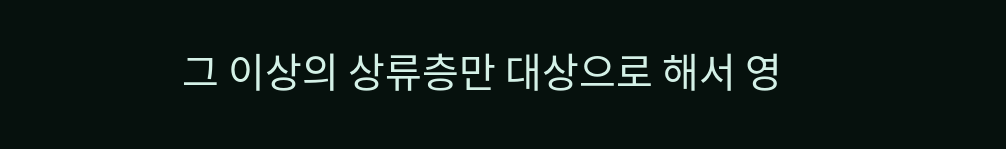그 이상의 상류층만 대상으로 해서 영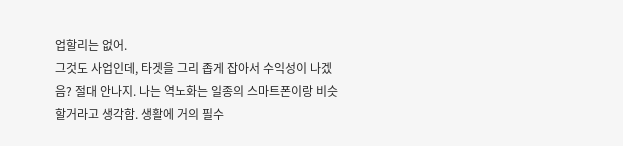업할리는 없어.
그것도 사업인데, 타겟을 그리 좁게 잡아서 수익성이 나겠음? 절대 안나지. 나는 역노화는 일종의 스마트폰이랑 비슷할거라고 생각함. 생활에 거의 필수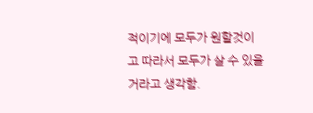적이기에 모두가 원할것이고 따라서 모두가 살 수 있을거라고 생각함.